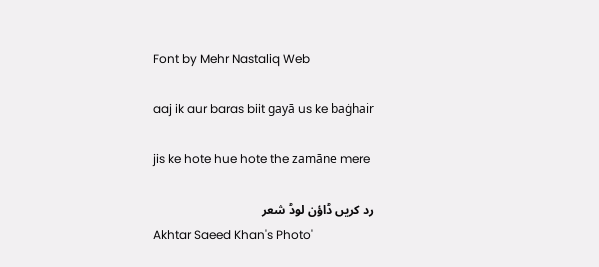Font by Mehr Nastaliq Web

aaj ik aur baras biit gayā us ke baġhair

jis ke hote hue hote the zamāne mere

رد کریں ڈاؤن لوڈ شعر
Akhtar Saeed Khan's Photo'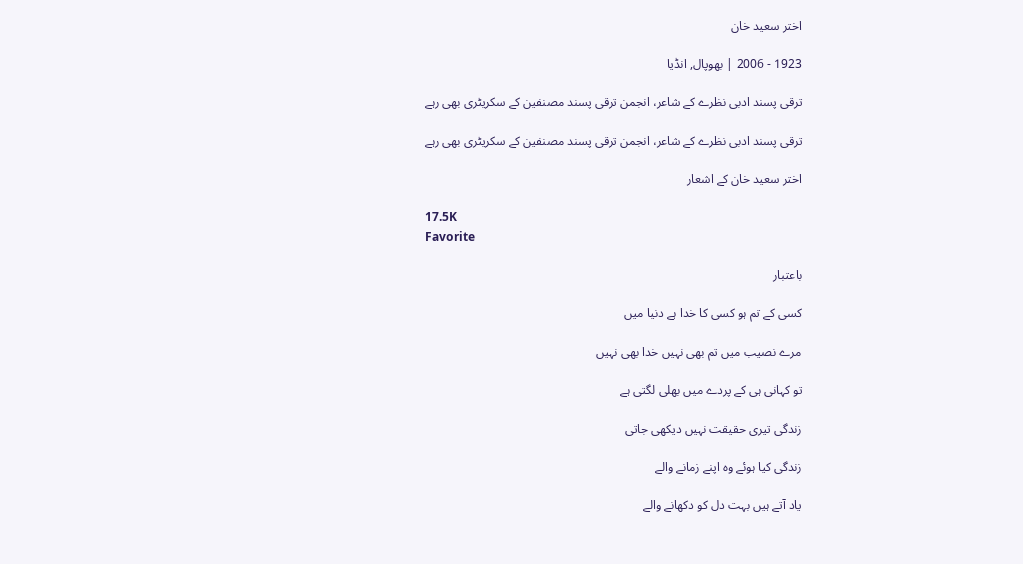اختر سعید خان

1923 - 2006 | بھوپال, انڈیا

ترقی پسند ادبی نظرے کے شاعر، انجمن ترقی پسند مصنفین کے سکریٹری بھی رہے

ترقی پسند ادبی نظرے کے شاعر، انجمن ترقی پسند مصنفین کے سکریٹری بھی رہے

اختر سعید خان کے اشعار

17.5K
Favorite

باعتبار

کسی کے تم ہو کسی کا خدا ہے دنیا میں

مرے نصیب میں تم بھی نہیں خدا بھی نہیں

تو کہانی ہی کے پردے میں بھلی لگتی ہے

زندگی تیری حقیقت نہیں دیکھی جاتی

زندگی کیا ہوئے وہ اپنے زمانے والے

یاد آتے ہیں بہت دل کو دکھانے والے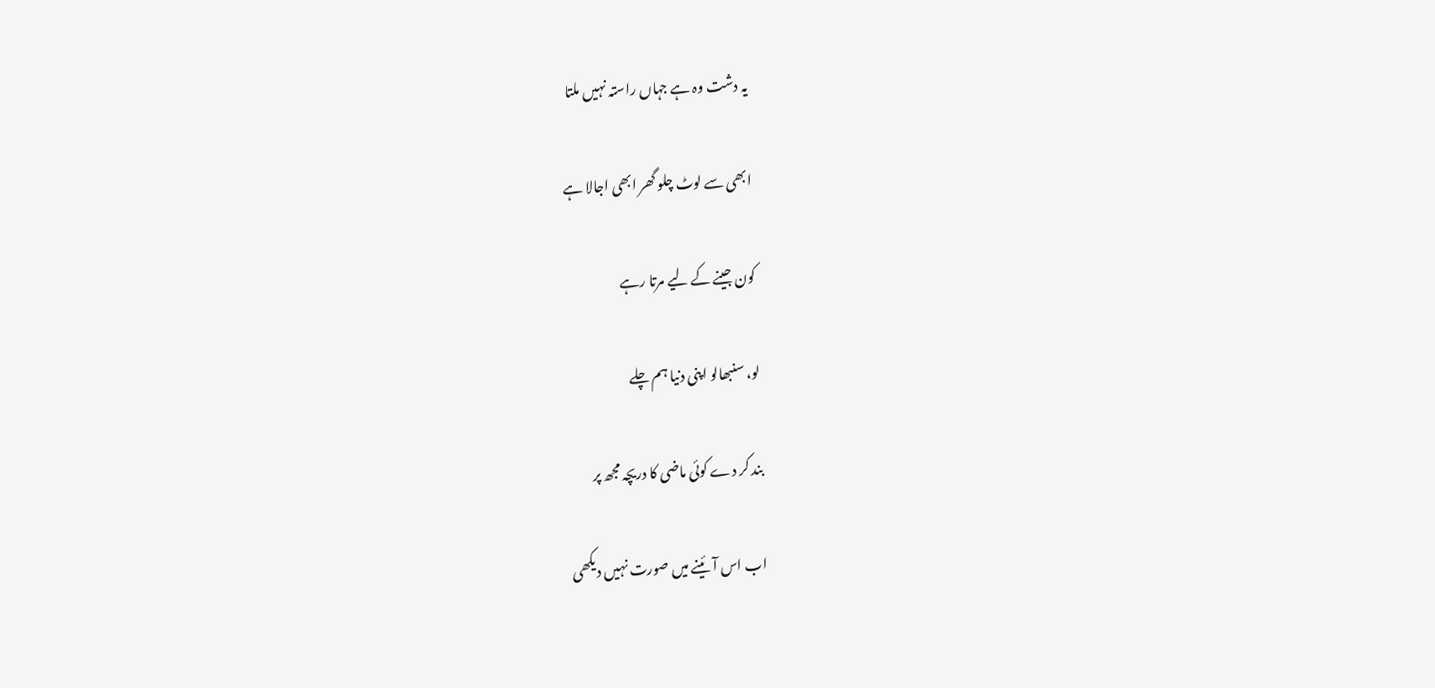یہ دشت وہ ہے جہاں راستہ نہیں ملتا

ابھی سے لوٹ چلو گھر ابھی اجالا ہے

کون جینے کے لیے مرتا رہے

لو، سنبھالو اپنی دنیا ہم چلے

بند کر دے کوئی ماضی کا دریچہ مجھ پر

اب اس آئینے میں صورت نہیں دیکھی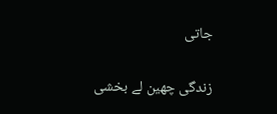جاتی

زندگی چھین لے بخشی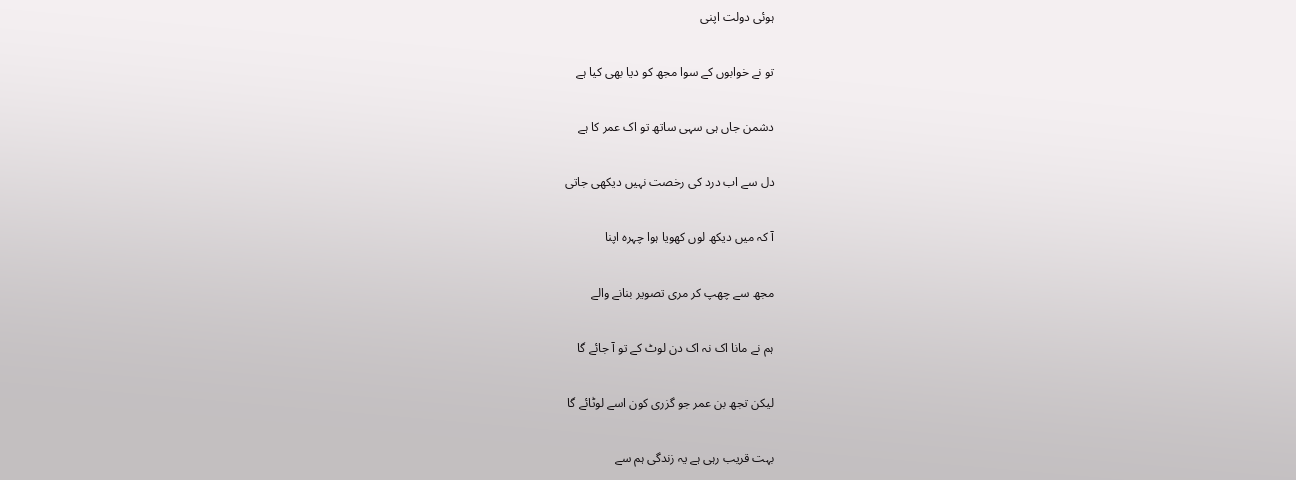ہوئی دولت اپنی

تو نے خوابوں کے سوا مجھ کو دیا بھی کیا ہے

دشمن جاں ہی سہی ساتھ تو اک عمر کا ہے

دل سے اب درد کی رخصت نہیں دیکھی جاتی

آ کہ میں دیکھ لوں کھویا ہوا چہرہ اپنا

مجھ سے چھپ کر مری تصویر بنانے والے

ہم نے مانا اک نہ اک دن لوٹ کے تو آ جائے گا

لیکن تجھ بن عمر جو گزری کون اسے لوٹائے گا

بہت قریب رہی ہے یہ زندگی ہم سے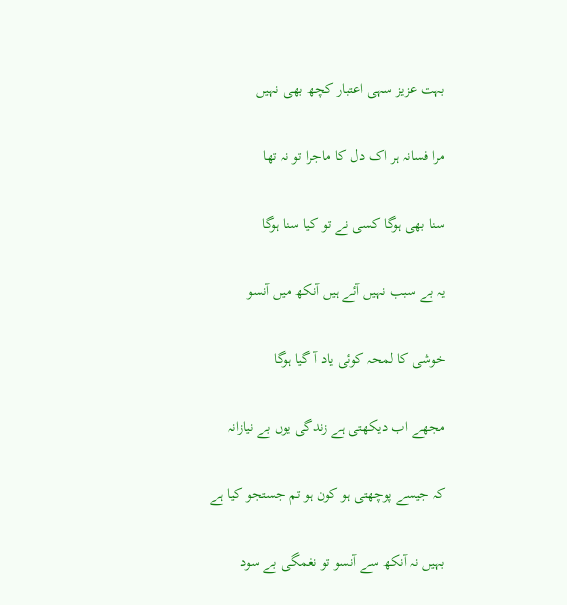بہت عزیز سہی اعتبار کچھ بھی نہیں

مرا فسانہ ہر اک دل کا ماجرا تو نہ تھا

سنا بھی ہوگا کسی نے تو کیا سنا ہوگا

یہ بے سبب نہیں آئے ہیں آنکھ میں آنسو

خوشی کا لمحہ کوئی یاد آ گیا ہوگا

مجھے اب دیکھتی ہے زندگی یوں بے نیازانہ

کہ جیسے پوچھتی ہو کون ہو تم جستجو کیا ہے

بہیں نہ آنکھ سے آنسو تو نغمگی بے سود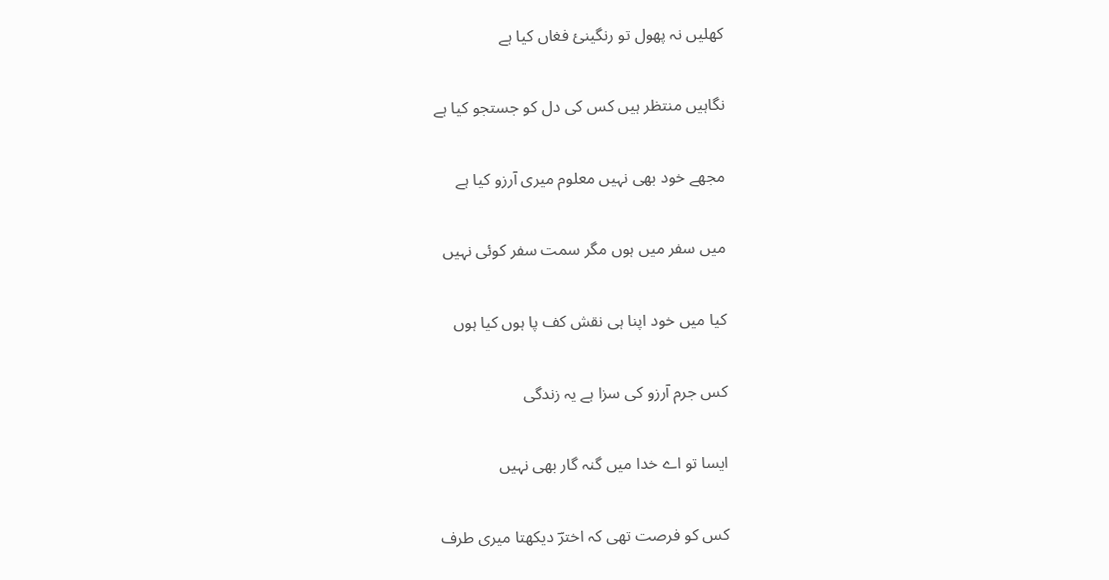کھلیں نہ پھول تو رنگینئ فغاں کیا ہے

نگاہیں منتظر ہیں کس کی دل کو جستجو کیا ہے

مجھے خود بھی نہیں معلوم میری آرزو کیا ہے

میں سفر میں ہوں مگر سمت سفر کوئی نہیں

کیا میں خود اپنا ہی نقش کف پا ہوں کیا ہوں

کس جرم آرزو کی سزا ہے یہ زندگی

ایسا تو اے خدا میں گنہ گار بھی نہیں

کس کو فرصت تھی کہ اخترؔ دیکھتا میری طرف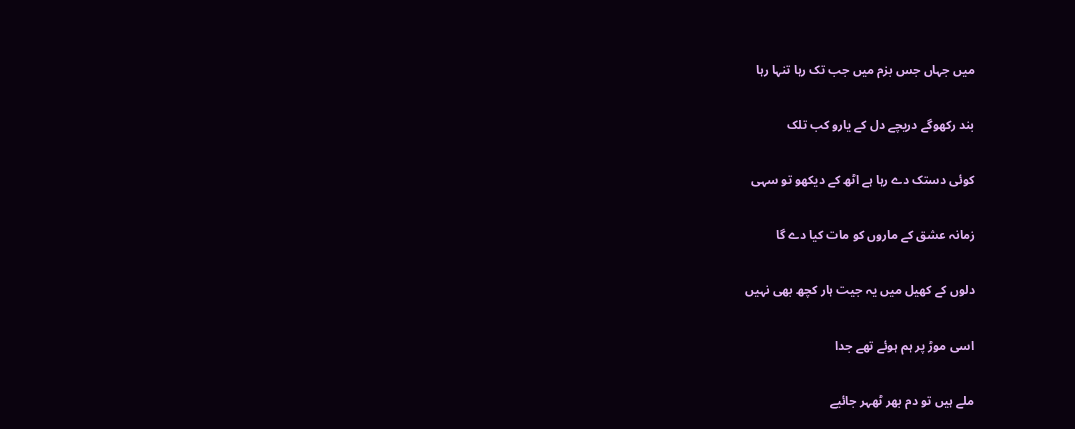میں جہاں جس بزم میں جب تک رہا تنہا رہا

بند رکھوگے دریچے دل کے یارو کب تلک

کوئی دستک دے رہا ہے اٹھ کے دیکھو تو سہی

زمانہ عشق کے ماروں کو مات کیا دے گا

دلوں کے کھیل میں یہ جیت ہار کچھ بھی نہیں

اسی موڑ پر ہم ہوئے تھے جدا

ملے ہیں تو دم بھر ٹھہر جائیے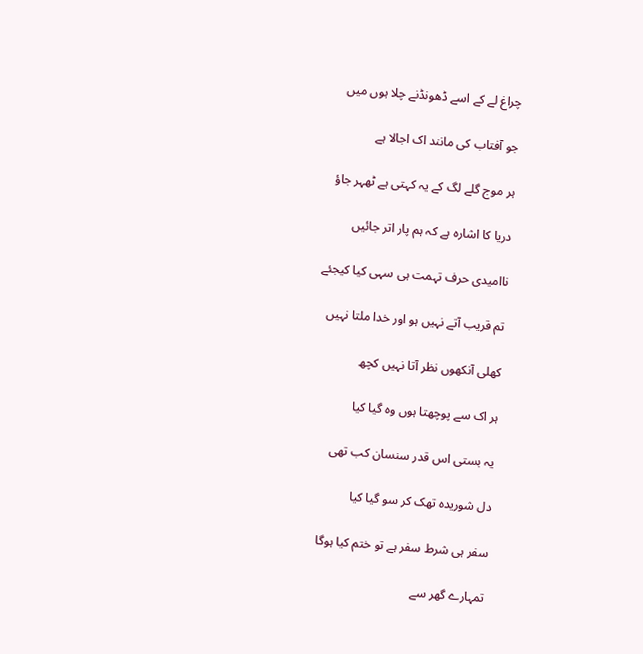چراغ لے کے اسے ڈھونڈنے چلا ہوں میں

جو آفتاب کی مانند اک اجالا ہے

ہر موج گلے لگ کے یہ کہتی ہے ٹھہر جاؤ

دریا کا اشارہ ہے کہ ہم پار اتر جائیں

ناامیدی حرف تہمت ہی سہی کیا کیجئے

تم قریب آتے نہیں ہو اور خدا ملتا نہیں

کھلی آنکھوں نظر آتا نہیں کچھ

ہر اک سے پوچھتا ہوں وہ گیا کیا

یہ بستی اس قدر سنسان کب تھی

دل شوریدہ تھک کر سو گیا کیا

سفر ہی شرط سفر ہے تو ختم کیا ہوگا

تمہارے گھر سے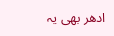ادھر بھی یہ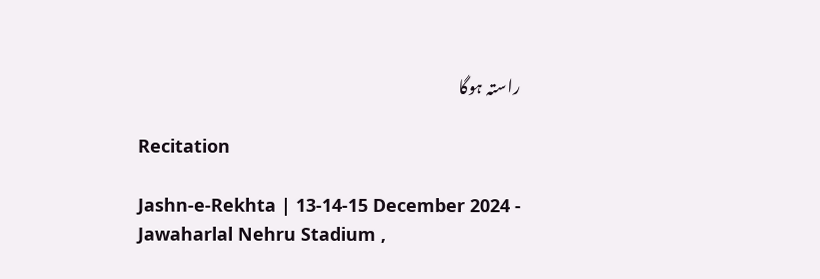راستہ ہوگا

Recitation

Jashn-e-Rekhta | 13-14-15 December 2024 - Jawaharlal Nehru Stadium ,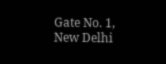Gate No. 1, New Delhi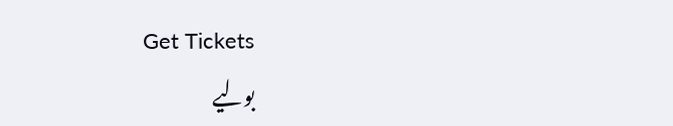Get Tickets
بولیے